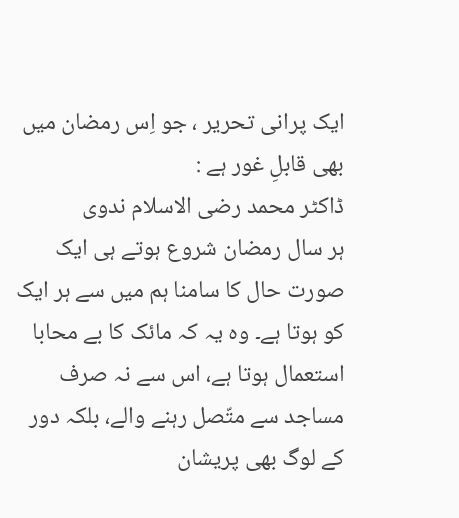ایک پرانی تحریر ، جو اِس رمضان میں بھی قابلِ غور ہے :
ڈاکٹر محمد رضی الاسلام ندوی
ہر سال رمضان شروع ہوتے ہی ایک صورت حال کا سامنا ہم میں سے ہر ایک کو ہوتا ہے۔ وہ یہ کہ مائک کا بے محابا استعمال ہوتا ہے، اس سے نہ صرف مساجد سے متّصل رہنے والے، بلکہ دور کے لوگ بھی پریشان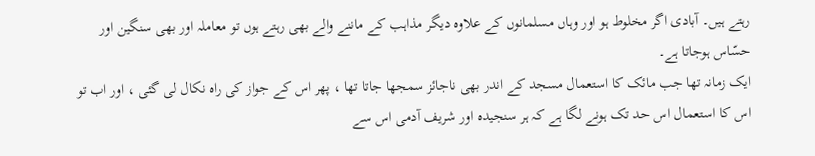رہتے ہیں۔ آبادی اگر مخلوط ہو اور وہاں مسلمانوں کے علاوہ دیگر مذاہب کے ماننے والے بھی رہتے ہوں تو معاملہ اور بھی سنگین اور حسّاس ہوجاتا ہے۔
ایک زمانہ تھا جب مائک کا استعمال مسجد کے اندر بھی ناجائز سمجھا جاتا تھا ، پھر اس کے جواز کی راہ نکال لی گئی ، اور اب تو اس کا استعمال اس حد تک ہونے لگا ہے کہ ہر سنجیدہ اور شریف آدمی اس سے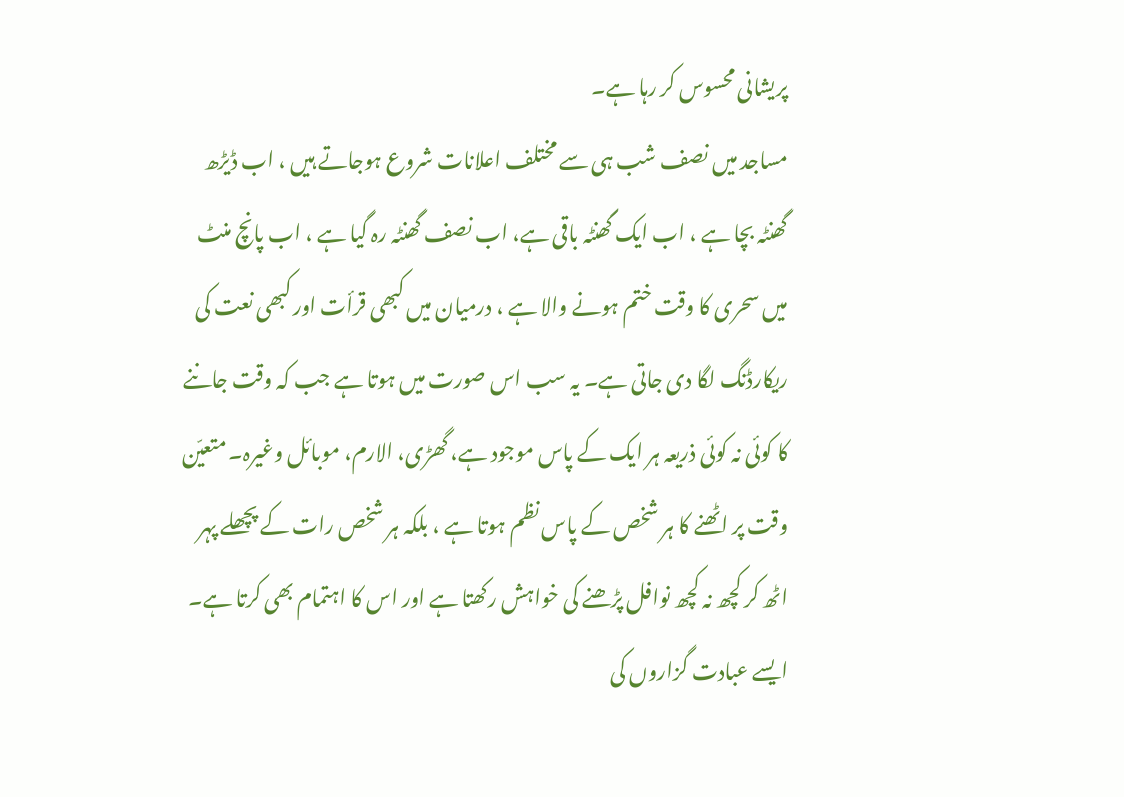پریشانی محسوس کر رہا ہے۔
مساجد میں نصف شب ہی سے مختلف اعلانات شروع ہوجاتے ہیں ، اب ڈیڑھ گھنٹہ بچا ہے ، اب ایک گھنٹہ باقی ہے، اب نصف گھنٹہ رہ گیا ہے ، اب پانچ منٹ میں سحری کا وقت ختم ہونے والا ہے ، درمیان میں کبھی قرأت اور کبھی نعت کی ریکارڈنگ لگا دی جاتی ہے۔ یہ سب اس صورت میں ہوتا ہے جب کہ وقت جاننے کا کوئی نہ کوئی ذریعہ ہر ایک کے پاس موجود ہے، گھڑی، الارم، موبائل وغیرہ۔ متعیّن وقت پر اٹھنے کا ہر شخص کے پاس نظم ہوتا ہے ، بلکہ ہر شخص رات کے پچھلے پہر اٹھ کر کچھ نہ کچھ نوافل پڑھنے کی خواہش رکھتا ہے اور اس کا اہتمام بھی کرتا ہے۔ ایسے عبادت گزاروں کی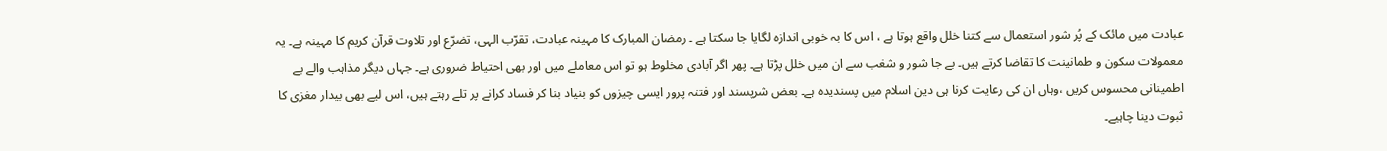عبادت میں مائک کے پُر شور استعمال سے کتنا خلل واقع ہوتا ہے ، اس کا بہ خوبی اندازہ لگایا جا سکتا ہے ۔ رمضان المبارک کا مہینہ عبادت، تقرّب الہی، تضرّع اور تلاوت قرآن کریم کا مہینہ ہے۔ یہ معمولات سکون و طمانینت کا تقاضا کرتے ہیں۔ بے جا شور و شغب سے ان میں خلل پڑتا ہے۔ پھر اگر آبادی مخلوط ہو تو اس معاملے میں اور بھی احتیاط ضروری ہے۔ جہاں دیگر مذاہب والے بے اطمینانی محسوس کریں ،وہاں ان کی رعایت کرنا ہی دین اسلام میں پسندیدہ ہے۔ بعض شرپسند اور فتنہ پرور ایسی چیزوں کو بنیاد بنا کر فساد کرانے پر تلے رہتے ہیں، اس لیے بھی بیدار مغزی کا ثبوت دینا چاہیے۔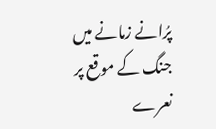پرُانے زمانے میں جنگ کے موقع پر نعرے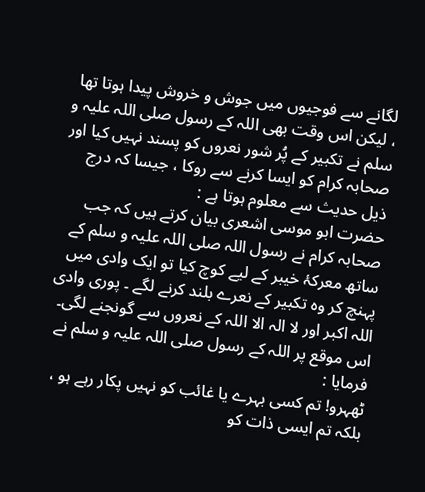لگانے سے فوجیوں میں جوش و خروش پیدا ہوتا تھا ، لیکن اس وقت بھی اللہ کے رسول صلی اللہ علیہ و سلم نے تکبیر کے پُر شور نعروں کو پسند نہیں کیا اور صحابہ کرام کو ایسا کرنے سے روکا ، جیسا کہ درج ذیل حدیث سے معلوم ہوتا ہے :
حضرت ابو موسی اشعری بیان کرتے ہیں کہ جب صحابہ کرام نے رسول اللہ صلی اللہ علیہ و سلم کے ساتھ معرکۂ خیبر کے لیے کوچ کیا تو ایک وادی میں پہنچ کر وہ تکبیر کے نعرے بلند کرنے لگے ۔ پوری وادی اللہ اکبر اور لا الہ الا اللہ کے نعروں سے گونجنے لگی۔ اس موقع پر اللہ کے رسول صلی اللہ علیہ و سلم نے فرمایا :
ٹھہرو! تم کسی بہرے یا غائب کو نہیں پکار رہے ہو ، بلکہ تم ایسی ذات کو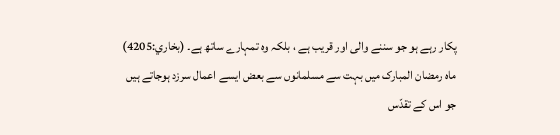پکار رہے ہو جو سننے والی اور قریب ہے ، بلکہ وہ تمہارے ساتھ ہے۔ (بخاري:4205)
ماہ رمضان المبارک میں بہت سے مسلمانوں سے بعض ایسے اعمال سرزد ہوجاتے ہیں جو اس کے تقدّس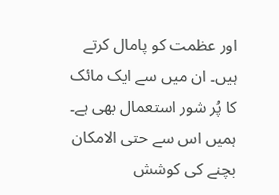اور عظمت کو پامال کرتے ہیں۔ ان میں سے ایک مائک کا پُر شور استعمال بھی ہے۔ ہمیں اس سے حتی الامکان بچنے کی کوشش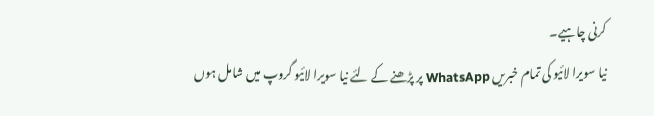کرنی چاہیے۔
نیا سویرا لائیو کی تمام خبریں WhatsApp پر پڑھنے کے لئے نیا سویرا لائیو گروپ میں شامل ہوں